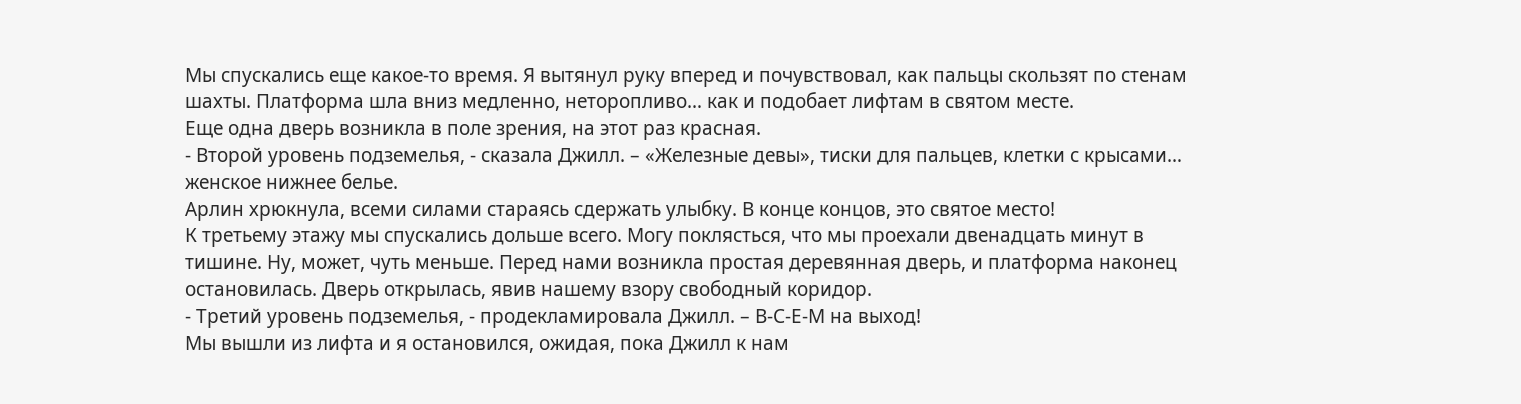Мы спускались еще какое-то время. Я вытянул руку вперед и почувствовал, как пальцы скользят по стенам шахты. Платформа шла вниз медленно, неторопливо… как и подобает лифтам в святом месте.
Еще одна дверь возникла в поле зрения, на этот раз красная.
- Второй уровень подземелья, - сказала Джилл. – «Железные девы», тиски для пальцев, клетки с крысами… женское нижнее белье.
Арлин хрюкнула, всеми силами стараясь сдержать улыбку. В конце концов, это святое место!
К третьему этажу мы спускались дольше всего. Могу поклясться, что мы проехали двенадцать минут в тишине. Ну, может, чуть меньше. Перед нами возникла простая деревянная дверь, и платформа наконец остановилась. Дверь открылась, явив нашему взору свободный коридор.
- Третий уровень подземелья, - продекламировала Джилл. – В-С-Е-М на выход!
Мы вышли из лифта и я остановился, ожидая, пока Джилл к нам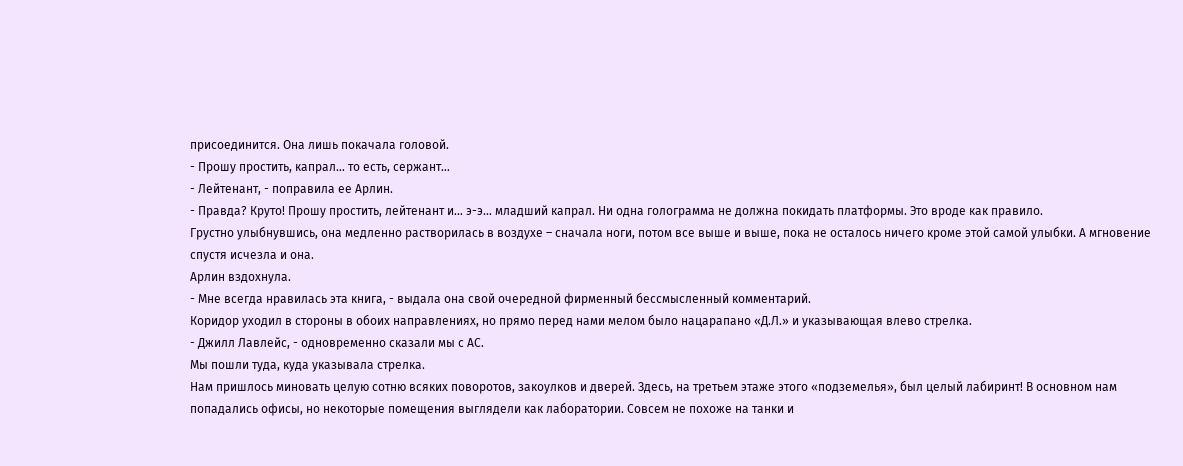присоединится. Она лишь покачала головой.
- Прошу простить, капрал… то есть, сержант…
- Лейтенант, - поправила ее Арлин.
- Правда? Круто! Прошу простить, лейтенант и… э-э… младший капрал. Ни одна голограмма не должна покидать платформы. Это вроде как правило.
Грустно улыбнувшись, она медленно растворилась в воздухе – сначала ноги, потом все выше и выше, пока не осталось ничего кроме этой самой улыбки. А мгновение спустя исчезла и она.
Арлин вздохнула.
- Мне всегда нравилась эта книга, - выдала она свой очередной фирменный бессмысленный комментарий.
Коридор уходил в стороны в обоих направлениях, но прямо перед нами мелом было нацарапано «Д.Л.» и указывающая влево стрелка.
- Джилл Лавлейс, - одновременно сказали мы с АС.
Мы пошли туда, куда указывала стрелка.
Нам пришлось миновать целую сотню всяких поворотов, закоулков и дверей. Здесь, на третьем этаже этого «подземелья», был целый лабиринт! В основном нам попадались офисы, но некоторые помещения выглядели как лаборатории. Совсем не похоже на танки и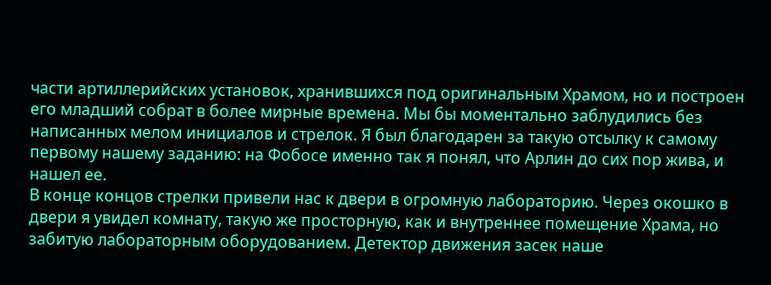части артиллерийских установок, хранившихся под оригинальным Храмом, но и построен его младший собрат в более мирные времена. Мы бы моментально заблудились без написанных мелом инициалов и стрелок. Я был благодарен за такую отсылку к самому первому нашему заданию: на Фобосе именно так я понял, что Арлин до сих пор жива, и нашел ее.
В конце концов стрелки привели нас к двери в огромную лабораторию. Через окошко в двери я увидел комнату, такую же просторную, как и внутреннее помещение Храма, но забитую лабораторным оборудованием. Детектор движения засек наше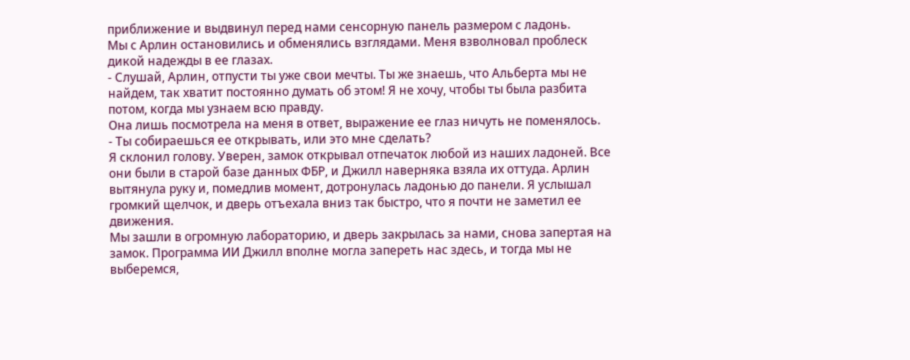приближение и выдвинул перед нами сенсорную панель размером с ладонь.
Мы с Арлин остановились и обменялись взглядами. Меня взволновал проблеск дикой надежды в ее глазах.
- Слушай, Арлин, отпусти ты уже свои мечты. Ты же знаешь, что Альберта мы не найдем, так хватит постоянно думать об этом! Я не хочу, чтобы ты была разбита потом, когда мы узнаем всю правду.
Она лишь посмотрела на меня в ответ, выражение ее глаз ничуть не поменялось.
- Ты собираешься ее открывать, или это мне сделать?
Я склонил голову. Уверен, замок открывал отпечаток любой из наших ладоней. Все они были в старой базе данных ФБР, и Джилл наверняка взяла их оттуда. Арлин вытянула руку и, помедлив момент, дотронулась ладонью до панели. Я услышал громкий щелчок, и дверь отъехала вниз так быстро, что я почти не заметил ее движения.
Мы зашли в огромную лабораторию, и дверь закрылась за нами, снова запертая на замок. Программа ИИ Джилл вполне могла запереть нас здесь, и тогда мы не выберемся,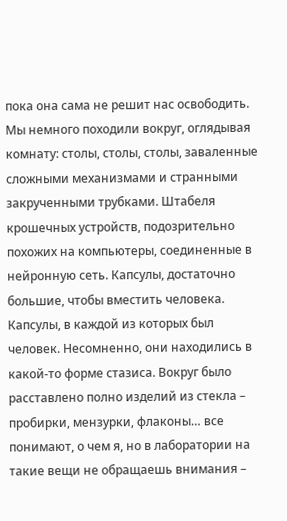пока она сама не решит нас освободить. Мы немного походили вокруг, оглядывая комнату: столы, столы, столы, заваленные сложными механизмами и странными закрученными трубками. Штабеля крошечных устройств, подозрительно похожих на компьютеры, соединенные в нейронную сеть. Капсулы, достаточно большие, чтобы вместить человека. Капсулы, в каждой из которых был человек. Несомненно, они находились в какой-то форме стазиса. Вокруг было расставлено полно изделий из стекла – пробирки, мензурки, флаконы… все понимают, о чем я, но в лаборатории на такие вещи не обращаешь внимания –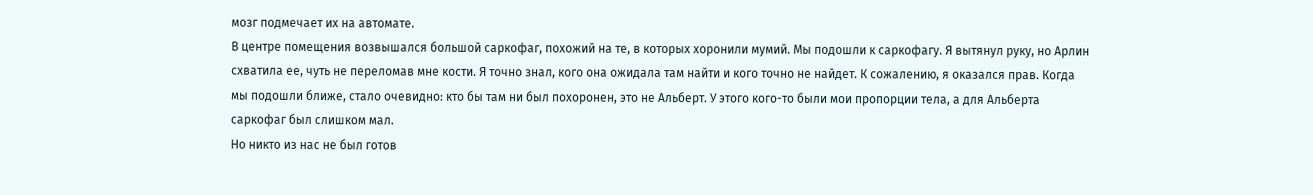мозг подмечает их на автомате.
В центре помещения возвышался большой саркофаг, похожий на те, в которых хоронили мумий. Мы подошли к саркофагу. Я вытянул руку, но Арлин схватила ее, чуть не переломав мне кости. Я точно знал, кого она ожидала там найти и кого точно не найдет. К сожалению, я оказался прав. Когда мы подошли ближе, стало очевидно: кто бы там ни был похоронен, это не Альберт. У этого кого-то были мои пропорции тела, а для Альберта саркофаг был слишком мал.
Но никто из нас не был готов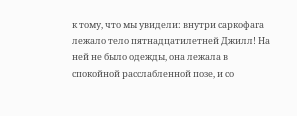к тому, что мы увидели: внутри саркофага лежало тело пятнадцатилетней Джилл! На ней не было одежды, она лежала в спокойной расслабленной позе, и со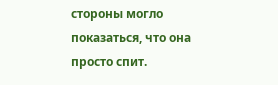стороны могло показаться, что она просто спит.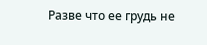Разве что ее грудь не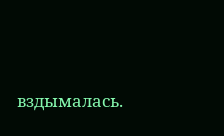вздымалась.